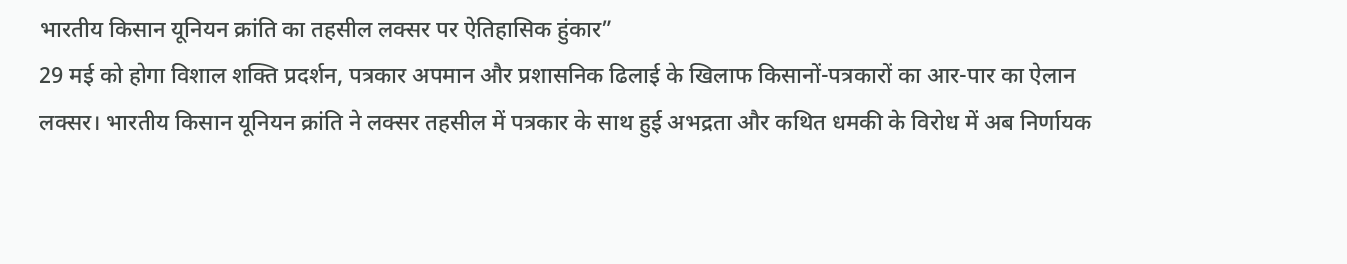भारतीय किसान यूनियन क्रांति का तहसील लक्सर पर ऐतिहासिक हुंकार”
29 मई को होगा विशाल शक्ति प्रदर्शन, पत्रकार अपमान और प्रशासनिक ढिलाई के खिलाफ किसानों-पत्रकारों का आर-पार का ऐलान
लक्सर। भारतीय किसान यूनियन क्रांति ने लक्सर तहसील में पत्रकार के साथ हुई अभद्रता और कथित धमकी के विरोध में अब निर्णायक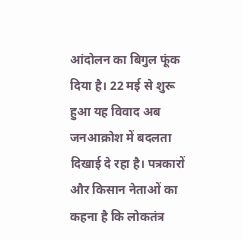आंदोलन का बिगुल फूंक दिया है। 22 मई से शुरू हुआ यह विवाद अब जनआक्रोश में बदलता दिखाई दे रहा है। पत्रकारों और किसान नेताओं का कहना है कि लोकतंत्र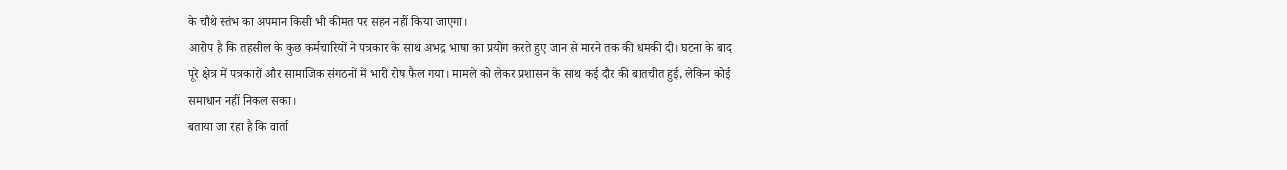के चौथे स्तंभ का अपमान किसी भी कीमत पर सहन नहीं किया जाएगा।
आरोप है कि तहसील के कुछ कर्मचारियों ने पत्रकार के साथ अभद्र भाषा का प्रयोग करते हुए जान से मारने तक की धमकी दी। घटना के बाद पूरे क्षेत्र में पत्रकारों और सामाजिक संगठनों में भारी रोष फैल गया। मामले को लेकर प्रशासन के साथ कई दौर की बातचीत हुई, लेकिन कोई समाधान नहीं निकल सका।
बताया जा रहा है कि वार्ता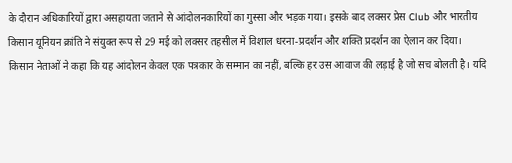के दौरान अधिकारियों द्वारा असहायता जताने से आंदोलनकारियों का गुस्सा और भड़क गया। इसके बाद लक्सर प्रेस Club और भारतीय किसान यूनियन क्रांति ने संयुक्त रूप से 29 मई को लक्सर तहसील में विशाल धरना-प्रदर्शन और शक्ति प्रदर्शन का ऐलान कर दिया।
किसान नेताओं ने कहा कि यह आंदोलन केवल एक पत्रकार के सम्मान का नहीं, बल्कि हर उस आवाज की लड़ाई है जो सच बोलती है। यदि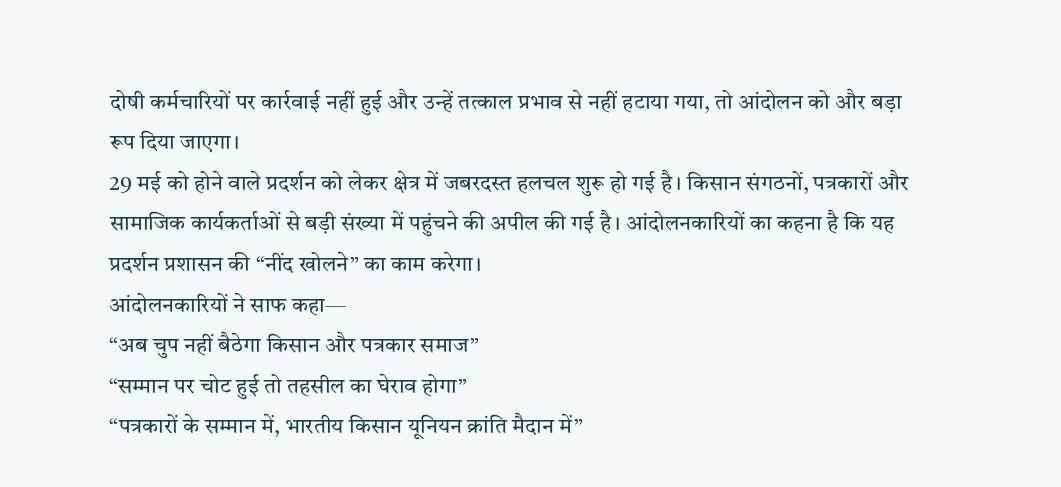दोषी कर्मचारियों पर कार्रवाई नहीं हुई और उन्हें तत्काल प्रभाव से नहीं हटाया गया, तो आंदोलन को और बड़ा रूप दिया जाएगा।
29 मई को होने वाले प्रदर्शन को लेकर क्षेत्र में जबरदस्त हलचल शुरू हो गई है। किसान संगठनों, पत्रकारों और सामाजिक कार्यकर्ताओं से बड़ी संख्या में पहुंचने की अपील की गई है। आंदोलनकारियों का कहना है कि यह प्रदर्शन प्रशासन की “नींद खोलने” का काम करेगा।
आंदोलनकारियों ने साफ कहा—
“अब चुप नहीं बैठेगा किसान और पत्रकार समाज”
“सम्मान पर चोट हुई तो तहसील का घेराव होगा”
“पत्रकारों के सम्मान में, भारतीय किसान यूनियन क्रांति मैदान में”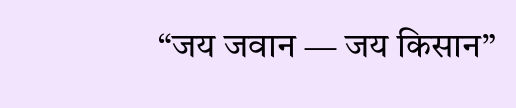“जय जवान — जय किसान”